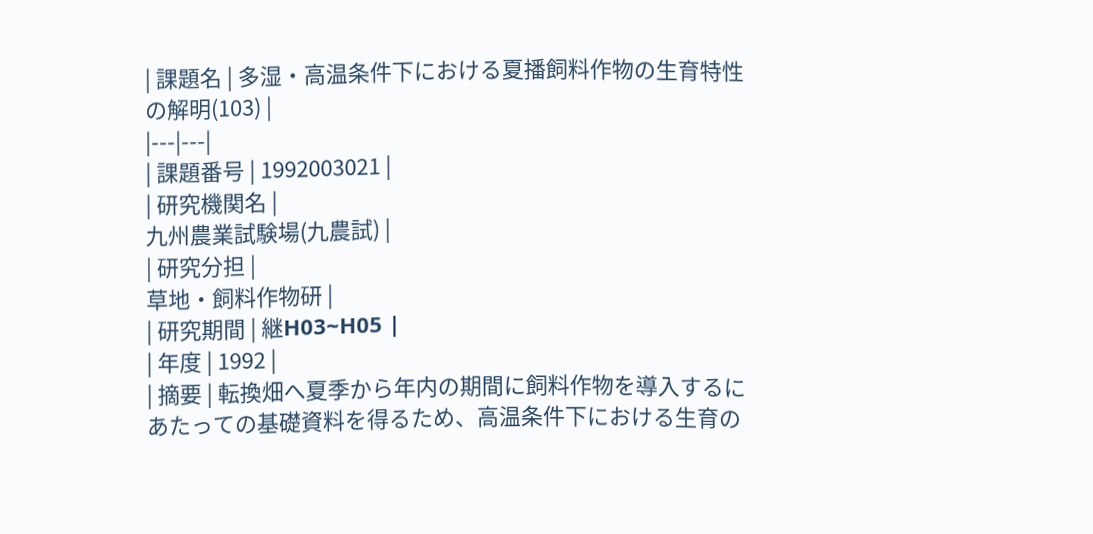| 課題名 | 多湿・高温条件下における夏播飼料作物の生育特性の解明(103) |
|---|---|
| 課題番号 | 1992003021 |
| 研究機関名 |
九州農業試験場(九農試) |
| 研究分担 |
草地・飼料作物研 |
| 研究期間 | 継H03~H05 |
| 年度 | 1992 |
| 摘要 | 転換畑へ夏季から年内の期間に飼料作物を導入するにあたっての基礎資料を得るため、高温条件下における生育の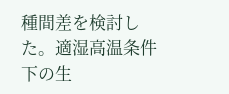種間差を検討した。適湿高温条件下の生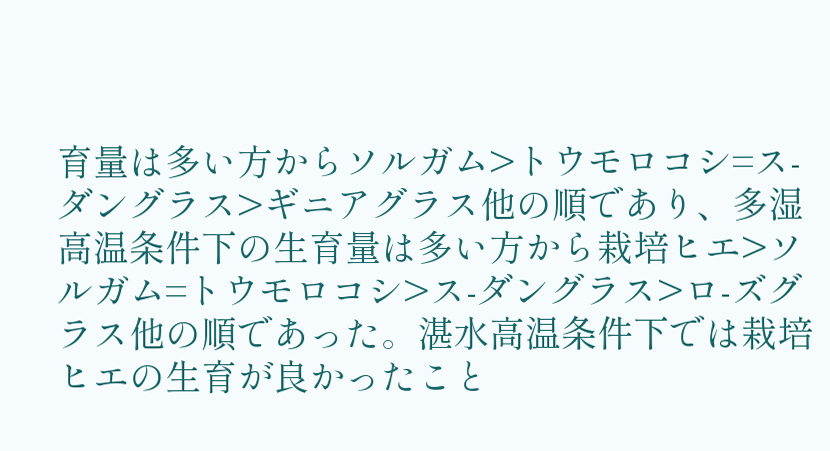育量は多い方からソルガム>トウモロコシ=ス-ダングラス>ギニアグラス他の順であり、多湿高温条件下の生育量は多い方から栽培ヒエ>ソルガム=トウモロコシ>ス-ダングラス>ロ-ズグラス他の順であった。湛水高温条件下では栽培ヒエの生育が良かったこと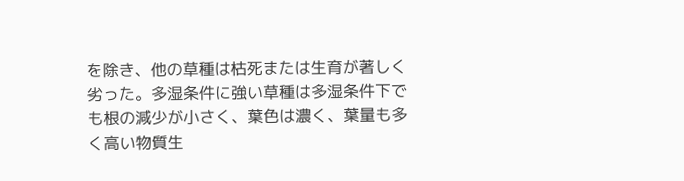を除き、他の草種は枯死または生育が著しく劣った。多湿条件に強い草種は多湿条件下でも根の減少が小さく、葉色は濃く、葉量も多く高い物質生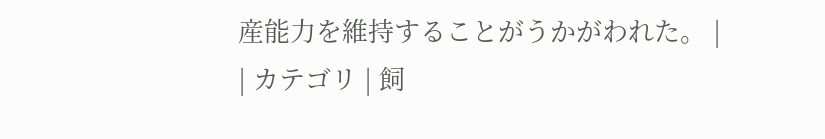産能力を維持することがうかがわれた。 |
| カテゴリ | 飼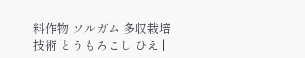料作物 ソルガム 多収栽培技術 とうもろこし ひえ |